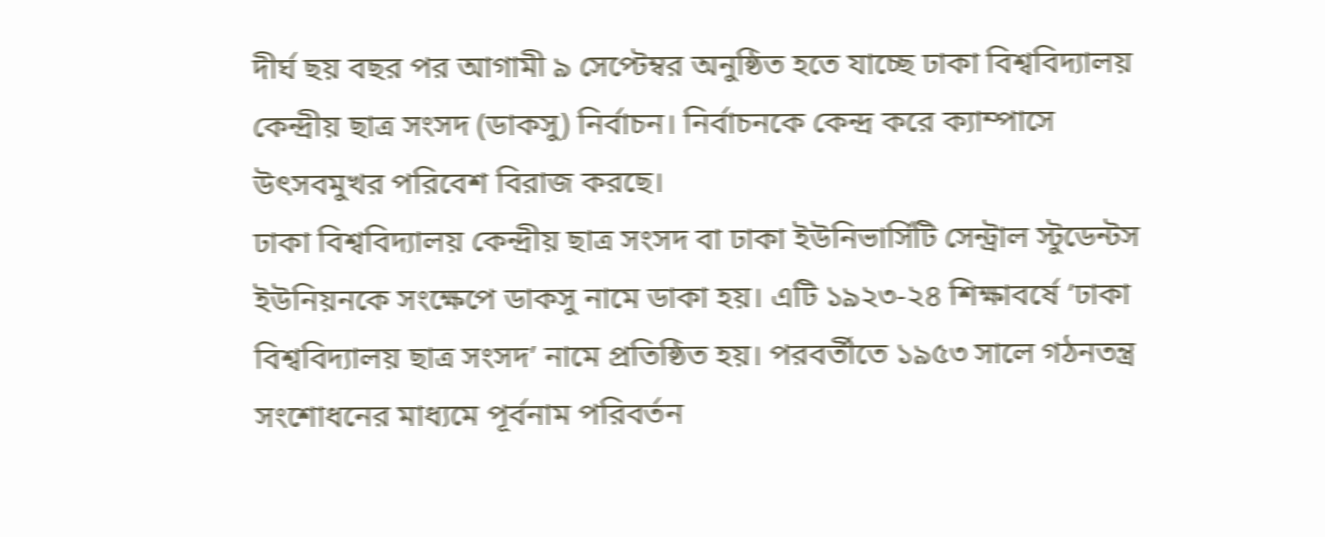দীর্ঘ ছয় বছর পর আগামী ৯ সেপ্টেম্বর অনুষ্ঠিত হতে যাচ্ছে ঢাকা বিশ্ববিদ্যালয় কেন্দ্রীয় ছাত্র সংসদ (ডাকসু) নির্বাচন। নির্বাচনকে কেন্দ্র করে ক্যাম্পাসে উৎসবমুখর পরিবেশ বিরাজ করছে।
ঢাকা বিশ্ববিদ্যালয় কেন্দ্রীয় ছাত্র সংসদ বা ঢাকা ইউনিভার্সিটি সেন্ট্রাল স্টুডেন্টস ইউনিয়নকে সংক্ষেপে ডাকসু নামে ডাকা হয়। এটি ১৯২৩-২৪ শিক্ষাবর্ষে ‘ঢাকা বিশ্ববিদ্যালয় ছাত্র সংসদ’ নামে প্রতিষ্ঠিত হয়। পরবর্তীতে ১৯৫৩ সালে গঠনতন্ত্র সংশোধনের মাধ্যমে পূর্বনাম পরিবর্তন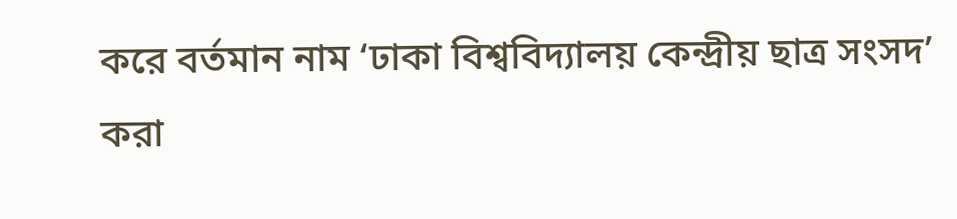করে বর্তমান নাম ‘ঢাকা বিশ্ববিদ্যালয় কেন্দ্রীয় ছাত্র সংসদ’ করা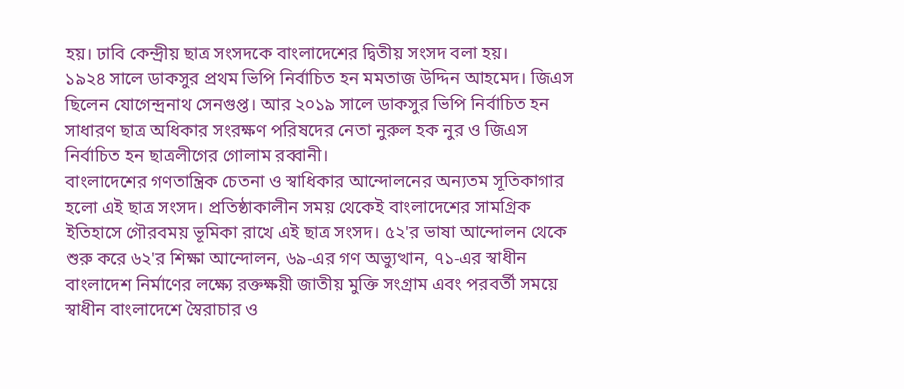হয়। ঢাবি কেন্দ্রীয় ছাত্র সংসদকে বাংলাদেশের দ্বিতীয় সংসদ বলা হয়।
১৯২৪ সালে ডাকসুর প্রথম ভিপি নির্বাচিত হন মমতাজ উদ্দিন আহমেদ। জিএস ছিলেন যোগেন্দ্রনাথ সেনগুপ্ত। আর ২০১৯ সালে ডাকসুর ভিপি নির্বাচিত হন সাধারণ ছাত্র অধিকার সংরক্ষণ পরিষদের নেতা নুরুল হক নুর ও জিএস নির্বাচিত হন ছাত্রলীগের গোলাম রব্বানী।
বাংলাদেশের গণতান্ত্রিক চেতনা ও স্বাধিকার আন্দোলনের অন্যতম সূতিকাগার হলো এই ছাত্র সংসদ। প্রতিষ্ঠাকালীন সময় থেকেই বাংলাদেশের সামগ্রিক ইতিহাসে গৌরবময় ভূমিকা রাখে এই ছাত্র সংসদ। ৫২'র ভাষা আন্দোলন থেকে শুরু করে ৬২'র শিক্ষা আন্দোলন, ৬৯-এর গণ অভ্যুত্থান, ৭১-এর স্বাধীন বাংলাদেশ নির্মাণের লক্ষ্যে রক্তক্ষয়ী জাতীয় মুক্তি সংগ্রাম এবং পরবর্তী সময়ে স্বাধীন বাংলাদেশে স্বৈরাচার ও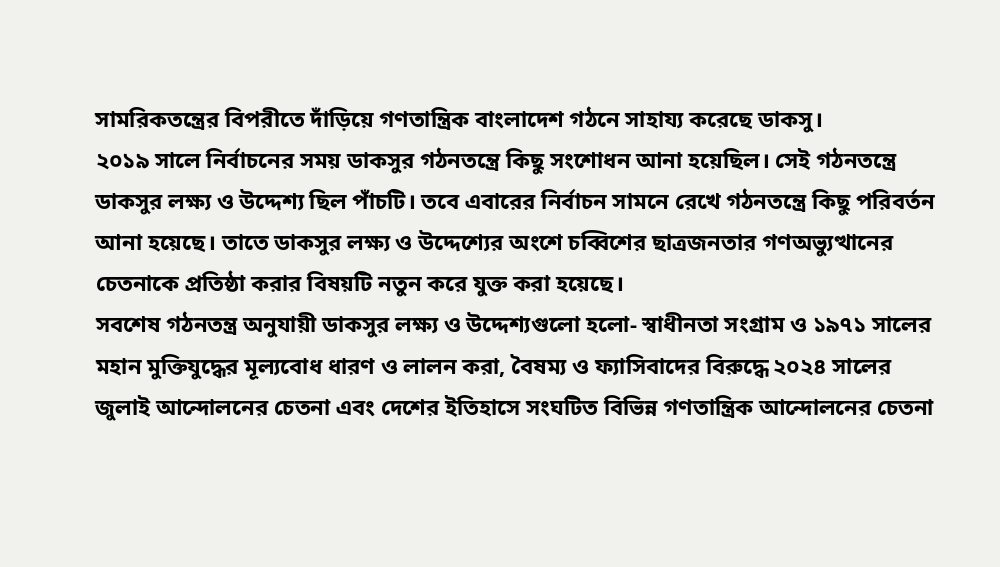সামরিকতন্ত্রের বিপরীতে দাঁড়িয়ে গণতান্ত্রিক বাংলাদেশ গঠনে সাহায্য করেছে ডাকসু।
২০১৯ সালে নির্বাচনের সময় ডাকসুর গঠনতন্ত্রে কিছু সংশোধন আনা হয়েছিল। সেই গঠনতন্ত্রে ডাকসুর লক্ষ্য ও উদ্দেশ্য ছিল পাঁচটি। তবে এবারের নির্বাচন সামনে রেখে গঠনতন্ত্রে কিছু পরিবর্তন আনা হয়েছে। তাতে ডাকসুর লক্ষ্য ও উদ্দেশ্যের অংশে চব্বিশের ছাত্রজনতার গণঅভ্যুত্থানের চেতনাকে প্রতিষ্ঠা করার বিষয়টি নতুন করে যুক্ত করা হয়েছে।
সবশেষ গঠনতন্ত্র অনুযায়ী ডাকসুর লক্ষ্য ও উদ্দেশ্যগুলো হলো- স্বাধীনতা সংগ্রাম ও ১৯৭১ সালের মহান মুক্তিযুদ্ধের মূল্যবোধ ধারণ ও লালন করা, বৈষম্য ও ফ্যাসিবাদের বিরুদ্ধে ২০২৪ সালের জুলাই আন্দোলনের চেতনা এবং দেশের ইতিহাসে সংঘটিত বিভিন্ন গণতান্ত্রিক আন্দোলনের চেতনা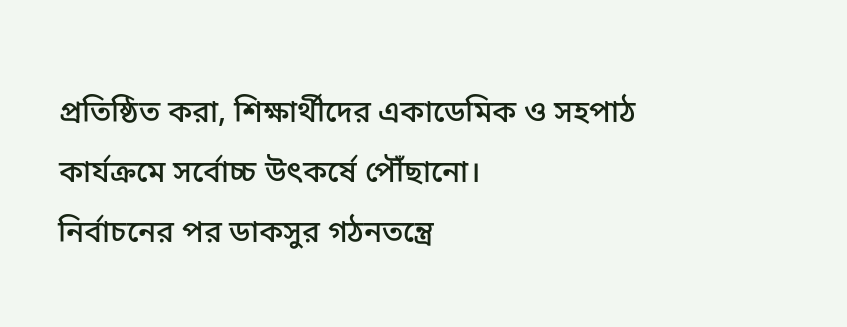প্রতিষ্ঠিত করা, শিক্ষার্থীদের একাডেমিক ও সহপাঠ কার্যক্রমে সর্বোচ্চ উৎকর্ষে পৌঁছানো।
নির্বাচনের পর ডাকসুর গঠনতন্ত্রে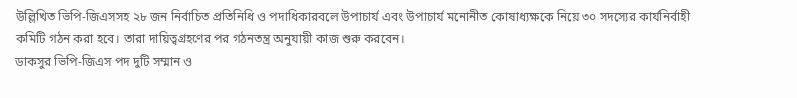উল্লিখিত ভিপি-জিএসসহ ২৮ জন নির্বাচিত প্রতিনিধি ও পদাধিকারবলে উপাচার্য এবং উপাচার্য মনোনীত কোষাধ্যক্ষকে নিয়ে ৩০ সদস্যের কার্যনির্বাহী কমিটি গঠন করা হবে। তারা দায়িত্বগ্রহণের পর গঠনতন্ত্র অনুযায়ী কাজ শুরু করবেন।
ডাকসুর ভিপি-জিএস পদ দুটি সম্মান ও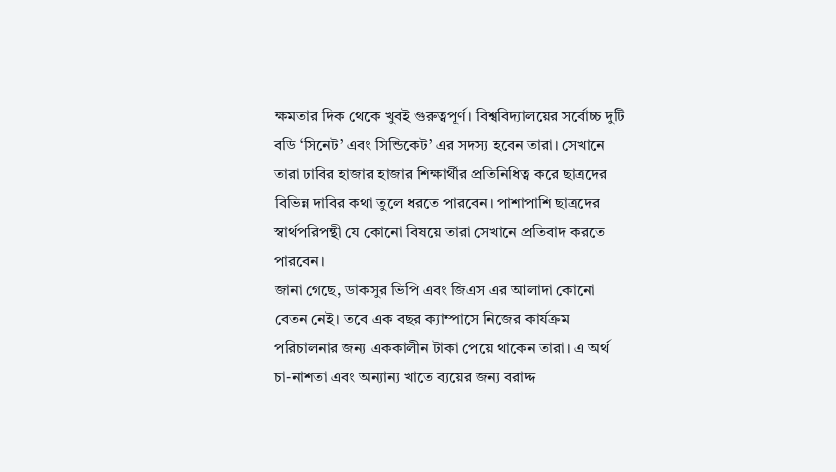ক্ষমতার দিক থেকে খুবই গুরুত্বপূর্ণ। বিশ্ববিদ্যালয়ের সর্বোচ্চ দুটি বডি ‘সিনেট’ এবং সিন্ডিকেট’ এর সদস্য হবেন তারা। সেখানে তারা ঢাবির হাজার হাজার শিক্ষার্থীর প্রতিনিধিত্ব করে ছাত্রদের বিভিন্ন দাবির কথা তুলে ধরতে পারবেন। পাশাপাশি ছাত্রদের স্বার্থপরিপন্থী যে কোনো বিষয়ে তারা সেখানে প্রতিবাদ করতে পারবেন।
জানা গেছে, ডাকসুর ভিপি এবং জিএস এর আলাদা কোনো বেতন নেই। তবে এক বছর ক্যাম্পাসে নিজের কার্যক্রম পরিচালনার জন্য এককালীন টাকা পেয়ে থাকেন তারা। এ অর্থ চা-নাশতা এবং অন্যান্য খাতে ব্যয়ের জন্য বরাদ্দ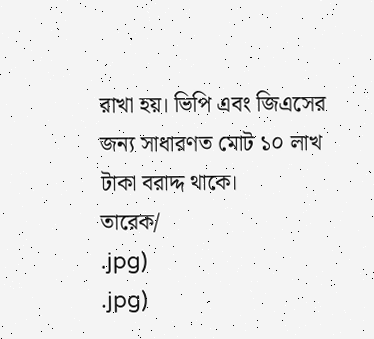রাখা হয়। ভিপি এবং জিএসের জন্য সাধারণত মোট ১০ লাখ টাকা বরাদ্দ থাকে।
তারেক/
.jpg)
.jpg)